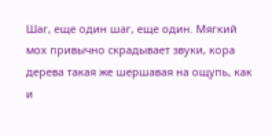Шаг, еще один шаг, еще один. Мягкий мох привычно скрадывает звуки, кора дерева такая же шершавая на ощупь, как и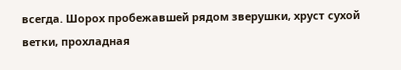всегда. Шорох пробежавшей рядом зверушки, хруст сухой ветки, прохладная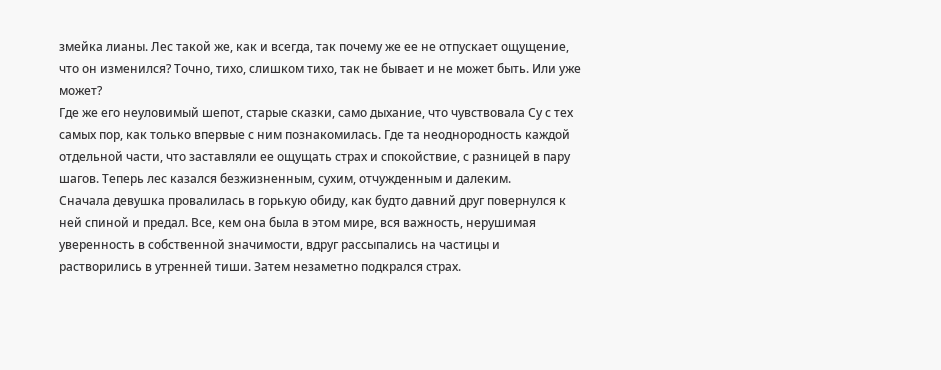змейка лианы. Лес такой же, как и всегда, так почему же ее не отпускает ощущение, что он изменился? Точно, тихо, слишком тихо, так не бывает и не может быть. Или уже может?
Где же его неуловимый шепот, старые сказки, само дыхание, что чувствовала Су с тех самых пор, как только впервые с ним познакомилась. Где та неоднородность каждой отдельной части, что заставляли ее ощущать страх и спокойствие, с разницей в пару шагов. Теперь лес казался безжизненным, сухим, отчужденным и далеким.
Сначала девушка провалилась в горькую обиду, как будто давний друг повернулся к ней спиной и предал. Все, кем она была в этом мире, вся важность, нерушимая уверенность в собственной значимости, вдруг рассыпались на частицы и растворились в утренней тиши. Затем незаметно подкрался страх.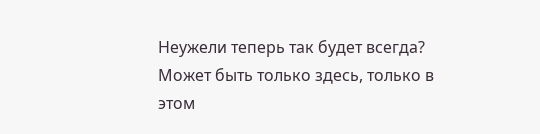Неужели теперь так будет всегда? Может быть только здесь, только в этом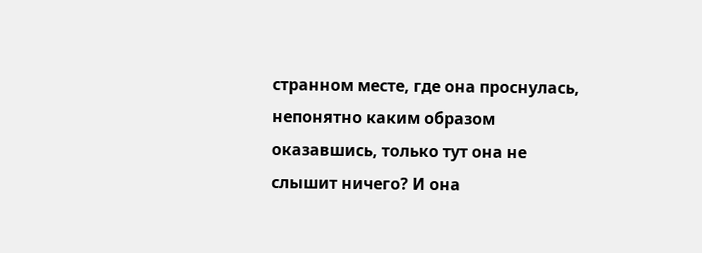странном месте, где она проснулась, непонятно каким образом оказавшись, только тут она не слышит ничего? И она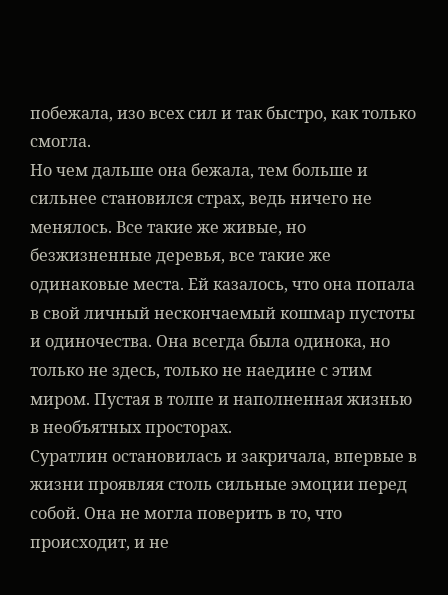побежала, изо всех сил и так быстро, как только смогла.
Но чем дальше она бежала, тем больше и сильнее становился страх, ведь ничего не менялось. Все такие же живые, но безжизненные деревья, все такие же одинаковые места. Ей казалось, что она попала в свой личный нескончаемый кошмар пустоты и одиночества. Она всегда была одинока, но только не здесь, только не наедине с этим миром. Пустая в толпе и наполненная жизнью в необъятных просторах.
Суратлин остановилась и закричала, впервые в жизни проявляя столь сильные эмоции перед собой. Она не могла поверить в то, что происходит, и не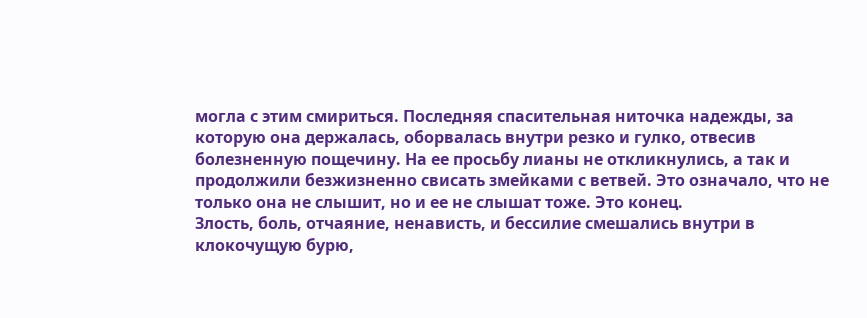могла с этим смириться. Последняя спасительная ниточка надежды, за которую она держалась, оборвалась внутри резко и гулко, отвесив болезненную пощечину. На ее просьбу лианы не откликнулись, а так и продолжили безжизненно свисать змейками с ветвей. Это означало, что не только она не слышит, но и ее не слышат тоже. Это конец.
Злость, боль, отчаяние, ненависть, и бессилие смешались внутри в клокочущую бурю,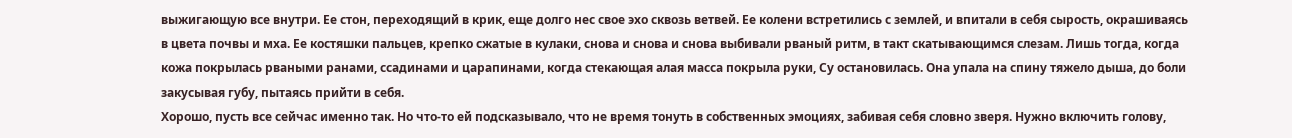выжигающую все внутри. Ее стон, переходящий в крик, еще долго нес свое эхо сквозь ветвей. Ее колени встретились с землей, и впитали в себя сырость, окрашиваясь в цвета почвы и мха. Ее костяшки пальцев, крепко сжатые в кулаки, снова и снова и снова выбивали рваный ритм, в такт скатывающимся слезам. Лишь тогда, когда кожа покрылась рваными ранами, ссадинами и царапинами, когда стекающая алая масса покрыла руки, Су остановилась. Она упала на спину тяжело дыша, до боли закусывая губу, пытаясь прийти в себя.
Хорошо, пусть все сейчас именно так. Но что-то ей подсказывало, что не время тонуть в собственных эмоциях, забивая себя словно зверя. Нужно включить голову,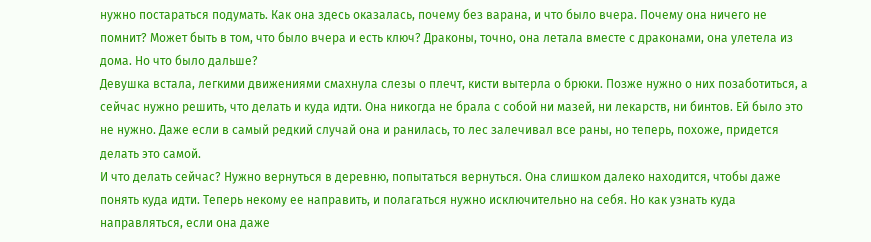нужно постараться подумать. Как она здесь оказалась, почему без варана, и что было вчера. Почему она ничего не помнит? Может быть в том, что было вчера и есть ключ? Драконы, точно, она летала вместе с драконами, она улетела из дома. Но что было дальше?
Девушка встала, легкими движениями смахнула слезы о плечт, кисти вытерла о брюки. Позже нужно о них позаботиться, а сейчас нужно решить, что делать и куда идти. Она никогда не брала с собой ни мазей, ни лекарств, ни бинтов. Ей было это не нужно. Даже если в самый редкий случай она и ранилась, то лес залечивал все раны, но теперь, похоже, придется делать это самой.
И что делать сейчас? Нужно вернуться в деревню, попытаться вернуться. Она слишком далеко находится, чтобы даже понять куда идти. Теперь некому ее направить, и полагаться нужно исключительно на себя. Но как узнать куда направляться, если она даже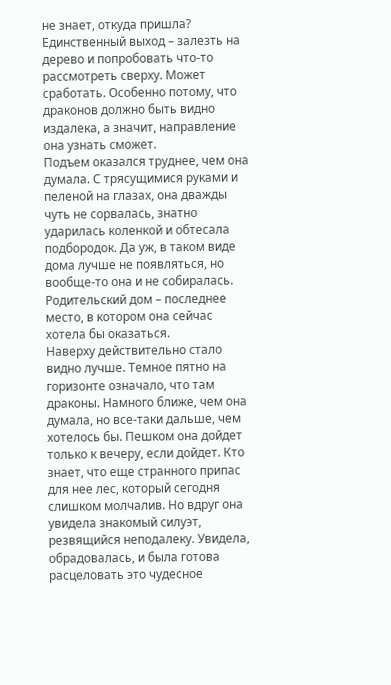не знает, откуда пришла? Единственный выход – залезть на дерево и попробовать что-то рассмотреть сверху. Может сработать. Особенно потому, что драконов должно быть видно издалека, а значит, направление она узнать сможет.
Подъем оказался труднее, чем она думала. С трясущимися руками и пеленой на глазах, она дважды чуть не сорвалась, знатно ударилась коленкой и обтесала подбородок. Да уж, в таком виде дома лучше не появляться, но вообще-то она и не собиралась. Родительский дом – последнее место, в котором она сейчас хотела бы оказаться.
Наверху действительно стало видно лучше. Темное пятно на горизонте означало, что там драконы. Намного ближе, чем она думала, но все-таки дальше, чем хотелось бы. Пешком она дойдет только к вечеру, если дойдет. Кто знает, что еще странного припас для нее лес, который сегодня слишком молчалив. Но вдруг она увидела знакомый силуэт, резвящийся неподалеку. Увидела, обрадовалась, и была готова расцеловать это чудесное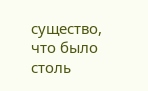существо, что было столь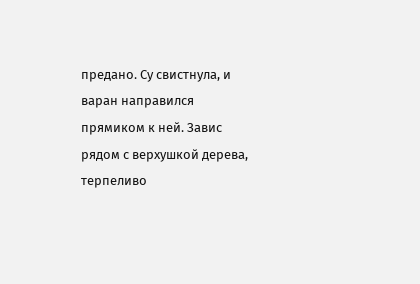предано. Су свистнула, и варан направился прямиком к ней. Завис рядом с верхушкой дерева, терпеливо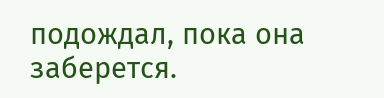подождал, пока она заберется.